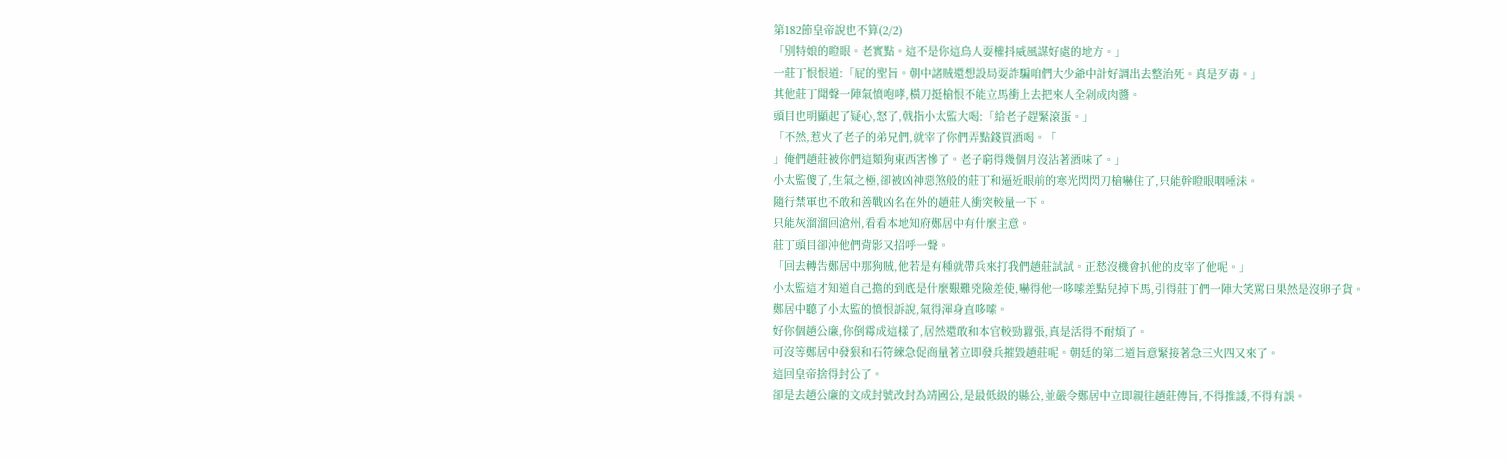第182節皇帝說也不算(2/2)
「別特娘的瞪眼。老實點。這不是你這鳥人耍權抖威風謀好處的地方。」
一莊丁恨恨道:「屁的聖旨。朝中諸賊還想設局耍詐騙咱們大少爺中計好調出去整治死。真是歹毒。」
其他莊丁聞聲一陣氣憤咆哮,橫刀挺槍恨不能立馬衝上去把來人全剁成肉醬。
頭目也明顯起了疑心,怒了,戟指小太監大喝:「給老子趕緊滾蛋。」
「不然,惹火了老子的弟兄們,就宰了你們弄點錢買酒喝。「
」俺們趙莊被你們這類狗東西害慘了。老子窮得幾個月沒沾著酒味了。」
小太監傻了,生氣之極,卻被凶神惡煞般的莊丁和逼近眼前的寒光閃閃刀槍嚇住了,只能幹瞪眼咽唾沫。
隨行禁軍也不敢和善戰凶名在外的趙莊人衝突較量一下。
只能灰溜溜回滄州,看看本地知府鄭居中有什麼主意。
莊丁頭目卻沖他們背影又招呼一聲。
「回去轉告鄭居中那狗賊,他若是有種就帶兵來打我們趙莊試試。正愁沒機會扒他的皮宰了他呢。」
小太監這才知道自己擔的到底是什麼艱難兇險差使,嚇得他一哆嗦差點兒掉下馬,引得莊丁們一陣大笑罵曰果然是沒卵子貨。
鄭居中聽了小太監的憤恨訴說,氣得渾身直哆嗦。
好你個趙公廉,你倒霉成這樣了,居然還敢和本官較勁囂張,真是活得不耐煩了。
可沒等鄭居中發狠和石符練急促商量著立即發兵摧毀趙莊呢。朝廷的第二道旨意緊接著急三火四又來了。
這回皇帝捨得封公了。
卻是去趙公廉的文成封號改封為靖國公,是最低級的縣公,並嚴令鄭居中立即親往趙莊傳旨,不得推諉,不得有誤。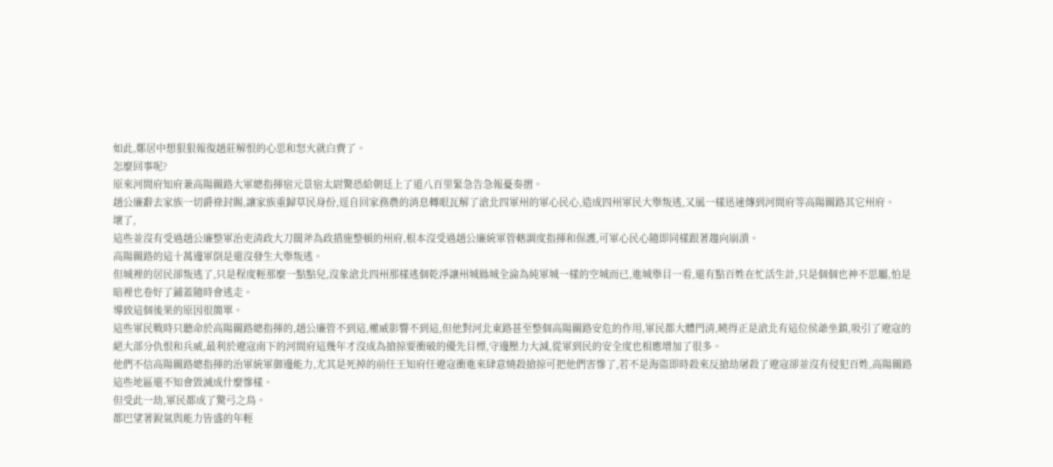如此,鄭居中想狠狠報復趙莊解恨的心思和怒火就白費了。
怎麼回事呢?
原來河間府知府兼高陽關路大軍總指揮宿元景宿太尉驚恐給朝廷上了道八百里緊急告急報憂奏摺。
趙公廉辭去家族一切爵祿封賜,讓家族重歸草民身份,逕自回家務農的消息轉眼瓦解了滄北四軍州的軍心民心,造成四州軍民大舉叛逃,又風一樣迅速傳到河間府等高陽關路其它州府。
壞了,
這些並沒有受過趙公廉整軍治吏清政大刀闊斧為政措施整頓的州府,根本沒受過趙公廉統軍管轄調度指揮和保護,可軍心民心隨即同樣跟著趨向崩潰。
高陽關路的這十萬邊軍倒是還沒發生大舉叛逃。
但城裡的居民卻叛逃了,只是程度輕那麼一點點兒,沒象滄北四州那樣逃個乾淨讓州城縣城全淪為純軍城一樣的空城而已,進城舉目一看,還有點百姓在忙活生計,只是個個也神不思屬,怕是暗裡也卷好了鋪蓋隨時會逃走。
導致這個後果的原因很簡單。
這些軍民戰時只聽命於高陽關路總指揮的,趙公廉管不到這,權威影響不到這,但他對河北東路甚至整個高陽關路安危的作用,軍民都大體門清,曉得正是滄北有這位侯爺坐鎮,吸引了遼寇的絕大部分仇恨和兵威,最利於遼寇南下的河間府這幾年才沒成為搶掠要衝破的優先目標,守邊壓力大減,從軍到民的安全度也相應增加了很多。
他們不信高陽關路總指揮的治軍統軍御邊能力,尤其是死掉的前任王知府任遼寇衝進來肆意燒殺搶掠可把他們害慘了,若不是海盜即時殺來反搶劫屠殺了遼寇卻並沒有侵犯百姓,高陽關路這些地區還不知會毀滅成什麼慘樣。
但受此一劫,軍民都成了驚弓之鳥。
都巴望著銳氣與能力皆盛的年輕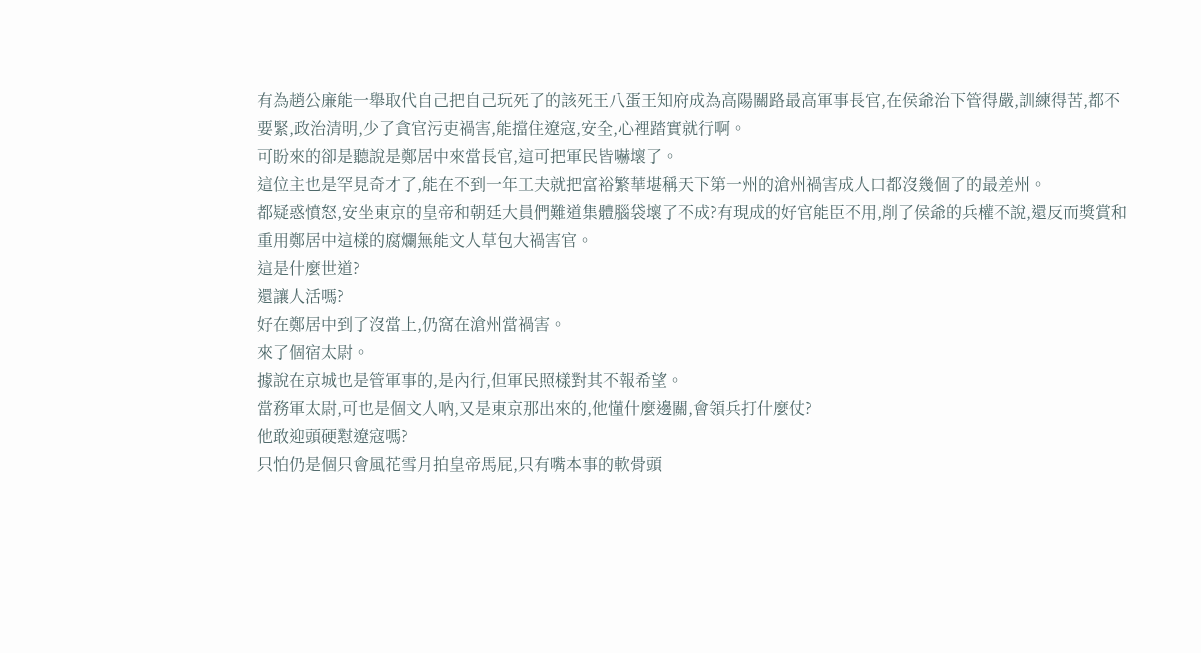有為趙公廉能一舉取代自己把自己玩死了的該死王八蛋王知府成為高陽關路最高軍事長官,在侯爺治下管得嚴,訓練得苦,都不要緊,政治清明,少了貪官污吏禍害,能擋住遼寇,安全,心裡踏實就行啊。
可盼來的卻是聽說是鄭居中來當長官,這可把軍民皆嚇壞了。
這位主也是罕見奇才了,能在不到一年工夫就把富裕繁華堪稱天下第一州的滄州禍害成人口都沒幾個了的最差州。
都疑惑憤怒,安坐東京的皇帝和朝廷大員們難道集體腦袋壞了不成?有現成的好官能臣不用,削了侯爺的兵權不說,還反而獎賞和重用鄭居中這樣的腐爛無能文人草包大禍害官。
這是什麼世道?
還讓人活嗎?
好在鄭居中到了沒當上,仍窩在滄州當禍害。
來了個宿太尉。
據說在京城也是管軍事的,是內行,但軍民照樣對其不報希望。
當務軍太尉,可也是個文人吶,又是東京那出來的,他懂什麼邊關,會領兵打什麼仗?
他敢迎頭硬懟遼寇嗎?
只怕仍是個只會風花雪月拍皇帝馬屁,只有嘴本事的軟骨頭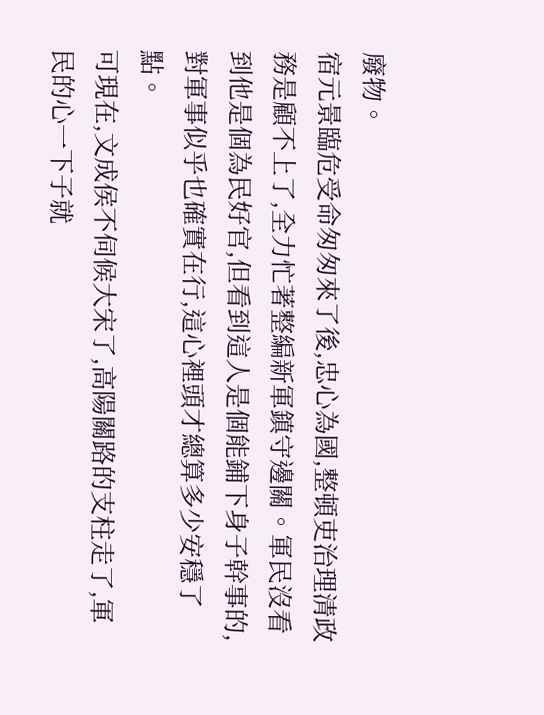廢物。
宿元景臨危受命匆匆來了後,忠心為國,整頓吏治理清政務是顧不上了,全力忙著整編新軍鎮守邊關。軍民沒看到他是個為民好官,但看到這人是個能鋪下身子幹事的,對軍事似乎也確實在行,這心裡頭才總算多少安穩了點。
可現在,文成侯不伺候大宋了,高陽關路的支柱走了,軍民的心一下子就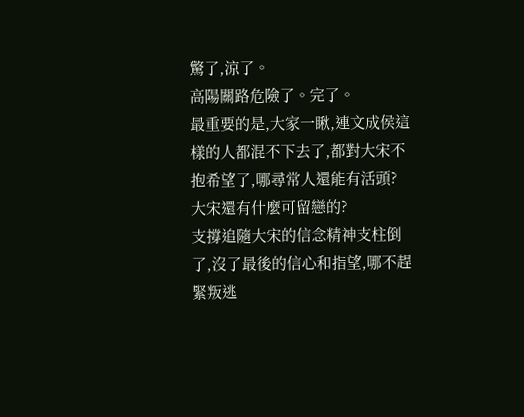驚了,涼了。
高陽關路危險了。完了。
最重要的是,大家一瞅,連文成侯這樣的人都混不下去了,都對大宋不抱希望了,哪尋常人還能有活頭?
大宋還有什麼可留戀的?
支撐追隨大宋的信念精神支柱倒了,沒了最後的信心和指望,哪不趕緊叛逃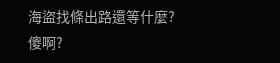海盜找條出路還等什麼?
傻啊?